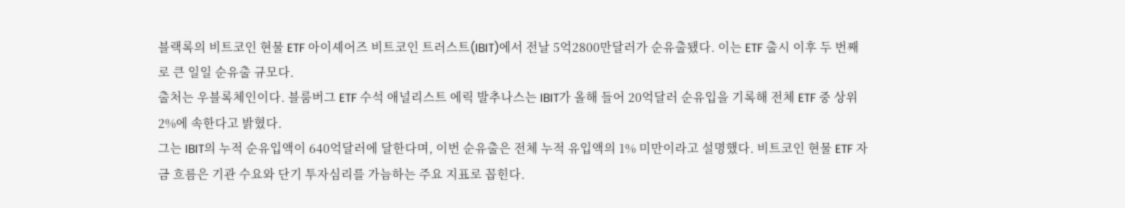블랙록의 비트코인 현물 ETF 아이셰어즈 비트코인 트러스트(IBIT)에서 전날 5억2800만달러가 순유출됐다. 이는 ETF 출시 이후 두 번째로 큰 일일 순유출 규모다.
출처는 우블록체인이다. 블룸버그 ETF 수석 애널리스트 에릭 발추나스는 IBIT가 올해 들어 20억달러 순유입을 기록해 전체 ETF 중 상위 2%에 속한다고 밝혔다.
그는 IBIT의 누적 순유입액이 640억달러에 달한다며, 이번 순유출은 전체 누적 유입액의 1% 미만이라고 설명했다. 비트코인 현물 ETF 자금 흐름은 기관 수요와 단기 투자심리를 가늠하는 주요 지표로 꼽힌다.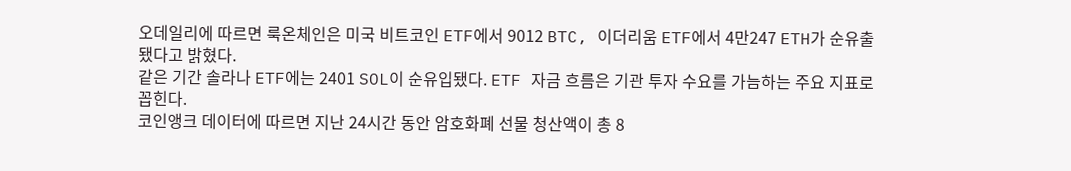오데일리에 따르면 룩온체인은 미국 비트코인 ETF에서 9012 BTC, 이더리움 ETF에서 4만247 ETH가 순유출됐다고 밝혔다.
같은 기간 솔라나 ETF에는 2401 SOL이 순유입됐다. ETF 자금 흐름은 기관 투자 수요를 가늠하는 주요 지표로 꼽힌다.
코인앵크 데이터에 따르면 지난 24시간 동안 암호화폐 선물 청산액이 총 8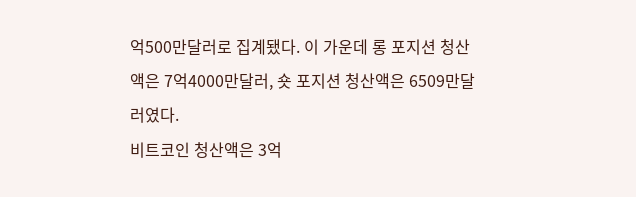억500만달러로 집계됐다. 이 가운데 롱 포지션 청산액은 7억4000만달러, 숏 포지션 청산액은 6509만달러였다.
비트코인 청산액은 3억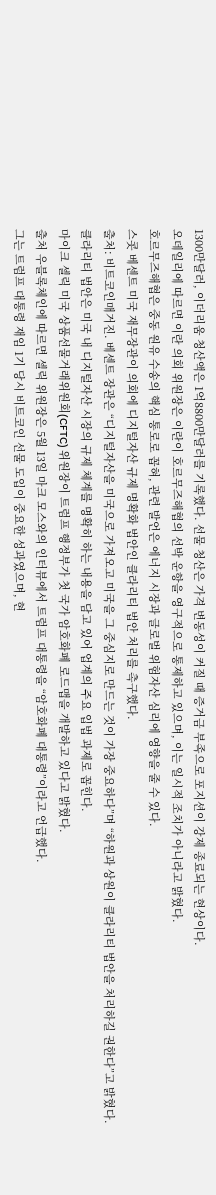1300만달러, 이더리움 청산액은 1억8800만달러를 기록했다. 선물 청산은 가격 변동성이 커질 때 증거금 부족으로 포지션이 강제 종료되는 현상이다.
오데일리에 따르면 이란 의회 위원장은 이란이 호르무즈해협의 선박 운항을 영구적으로 통제하고 있으며, 이는 일시적 조치가 아니라고 밝혔다.
호르무즈해협은 중동 원유 수송의 핵심 통로로 꼽혀, 관련 발언은 에너지 시장과 글로벌 위험자산 심리에 영향을 줄 수 있다.
스콧 베센트 미국 재무장관이 의회에 디지털자산 규제 명확화 법안인 클라리티 법안 처리를 촉구했다.
출처: 비트코인매거진. 베센트 장관은 “디지털자산을 미국으로 가져오고 미국을 그 중심지로 만드는 것이 가장 중요하다”며 “하원과 상원이 클라리티 법안을 처리하길 권한다”고 밝혔다.
클라리티 법안은 미국 내 디지털자산 시장의 규제 체계를 명확히 하는 내용을 담고 있어 업계의 주요 입법 과제로 꼽힌다.
마이크 셀릭 미국 상품선물거래위원회(CFTC) 위원장이 트럼프 행정부가 첫 국가 암호화폐 로드맵을 개발하고 있다고 밝혔다.
출처 우블록체인에 따르면 셀릭 위원장은 5월 13일 마크 모스와의 인터뷰에서 트럼프 대통령을 “암호화폐 대통령”이라고 언급했다.
그는 트럼프 대통령 재임 1기 당시 비트코인 선물 도입이 중요한 성과였으며, 현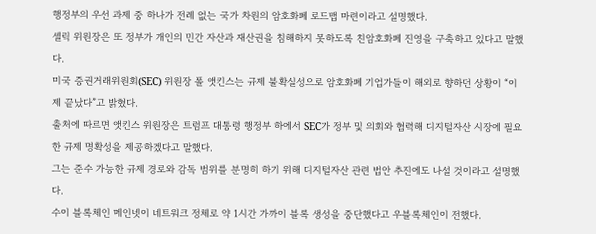행정부의 우선 과제 중 하나가 전례 없는 국가 차원의 암호화폐 로드맵 마련이라고 설명했다.
셀릭 위원장은 또 정부가 개인의 민간 자산과 재산권을 침해하지 못하도록 친암호화폐 진영을 구축하고 있다고 말했다.
미국 증권거래위원회(SEC) 위원장 폴 앳킨스는 규제 불확실성으로 암호화폐 기업가들이 해외로 향하던 상황이 “이제 끝났다”고 밝혔다.
출처에 따르면 앳킨스 위원장은 트럼프 대통령 행정부 하에서 SEC가 정부 및 의회와 협력해 디지털자산 시장에 필요한 규제 명확성을 제공하겠다고 말했다.
그는 준수 가능한 규제 경로와 감독 범위를 분명히 하기 위해 디지털자산 관련 법안 추진에도 나설 것이라고 설명했다.
수이 블록체인 메인넷이 네트워크 정체로 약 1시간 가까이 블록 생성을 중단했다고 우블록체인이 전했다.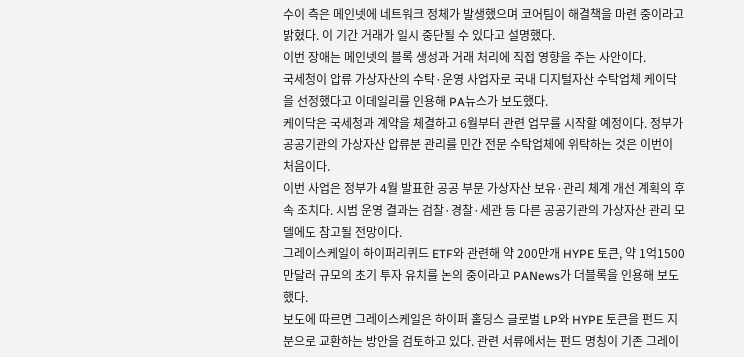수이 측은 메인넷에 네트워크 정체가 발생했으며 코어팀이 해결책을 마련 중이라고 밝혔다. 이 기간 거래가 일시 중단될 수 있다고 설명했다.
이번 장애는 메인넷의 블록 생성과 거래 처리에 직접 영향을 주는 사안이다.
국세청이 압류 가상자산의 수탁·운영 사업자로 국내 디지털자산 수탁업체 케이닥을 선정했다고 이데일리를 인용해 PA뉴스가 보도했다.
케이닥은 국세청과 계약을 체결하고 6월부터 관련 업무를 시작할 예정이다. 정부가 공공기관의 가상자산 압류분 관리를 민간 전문 수탁업체에 위탁하는 것은 이번이 처음이다.
이번 사업은 정부가 4월 발표한 공공 부문 가상자산 보유·관리 체계 개선 계획의 후속 조치다. 시범 운영 결과는 검찰·경찰·세관 등 다른 공공기관의 가상자산 관리 모델에도 참고될 전망이다.
그레이스케일이 하이퍼리퀴드 ETF와 관련해 약 200만개 HYPE 토큰, 약 1억1500만달러 규모의 초기 투자 유치를 논의 중이라고 PANews가 더블록을 인용해 보도했다.
보도에 따르면 그레이스케일은 하이퍼 홀딩스 글로벌 LP와 HYPE 토큰을 펀드 지분으로 교환하는 방안을 검토하고 있다. 관련 서류에서는 펀드 명칭이 기존 그레이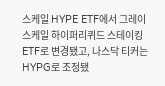스케일 HYPE ETF에서 그레이스케일 하이퍼리퀴드 스테이킹 ETF로 변경됐고, 나스닥 티커는 HYPG로 조정됐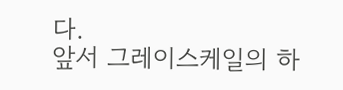다.
앞서 그레이스케일의 하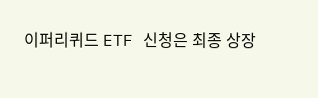이퍼리퀴드 ETF 신청은 최종 상장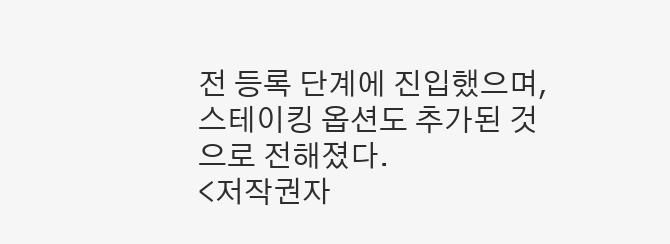전 등록 단계에 진입했으며, 스테이킹 옵션도 추가된 것으로 전해졌다.
<저작권자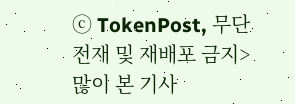ⓒ TokenPost, 무단전재 및 재배포 금지>
많이 본 기사